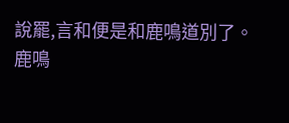說罷,言和便是和鹿鳴道別了。
鹿鳴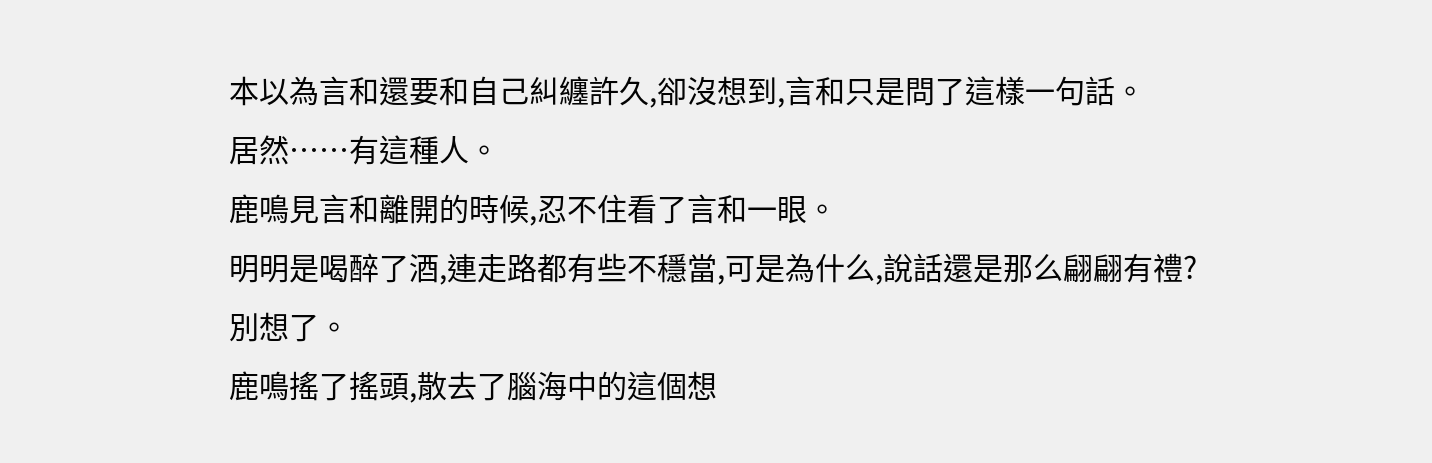本以為言和還要和自己糾纏許久,卻沒想到,言和只是問了這樣一句話。
居然……有這種人。
鹿鳴見言和離開的時候,忍不住看了言和一眼。
明明是喝醉了酒,連走路都有些不穩當,可是為什么,說話還是那么翩翩有禮?
別想了。
鹿鳴搖了搖頭,散去了腦海中的這個想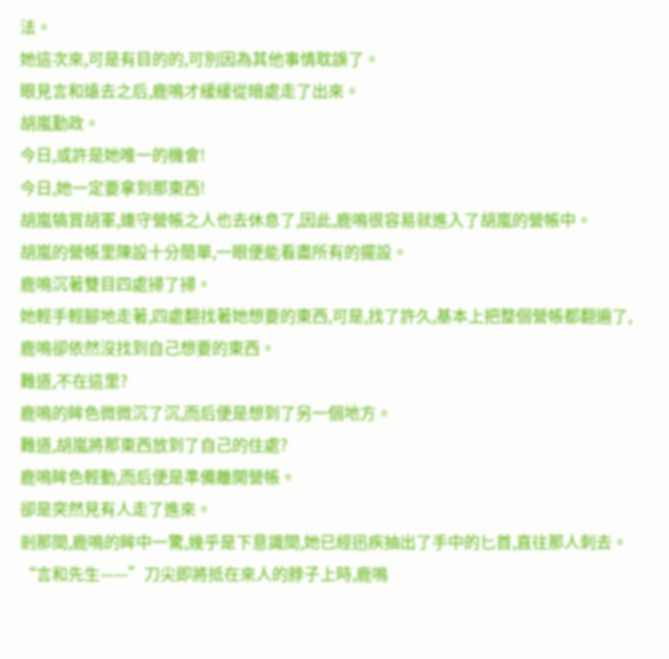法。
她這次來,可是有目的的,可別因為其他事情耽誤了。
眼見言和遠去之后,鹿鳴才緩緩從暗處走了出來。
胡嵐勤政。
今日,或許是她唯一的機會!
今日,她一定要拿到那東西!
胡嵐犒賞胡軍,連守營帳之人也去休息了,因此,鹿鳴很容易就進入了胡嵐的營帳中。
胡嵐的營帳里陳設十分簡單,一眼便能看盡所有的擺設。
鹿鳴沉著雙目四處掃了掃。
她輕手輕腳地走著,四處翻找著她想要的東西,可是,找了許久,基本上把整個營帳都翻遍了,鹿鳴卻依然沒找到自己想要的東西。
難道,不在這里?
鹿鳴的眸色微微沉了沉,而后便是想到了另一個地方。
難道,胡嵐將那東西放到了自己的住處?
鹿鳴眸色輕動,而后便是準備離開營帳。
卻是突然見有人走了進來。
剎那間,鹿鳴的眸中一驚,幾乎是下意識間,她已經迅疾抽出了手中的匕首,直往那人刺去。
“言和先生——”刀尖即將抵在來人的脖子上時,鹿鳴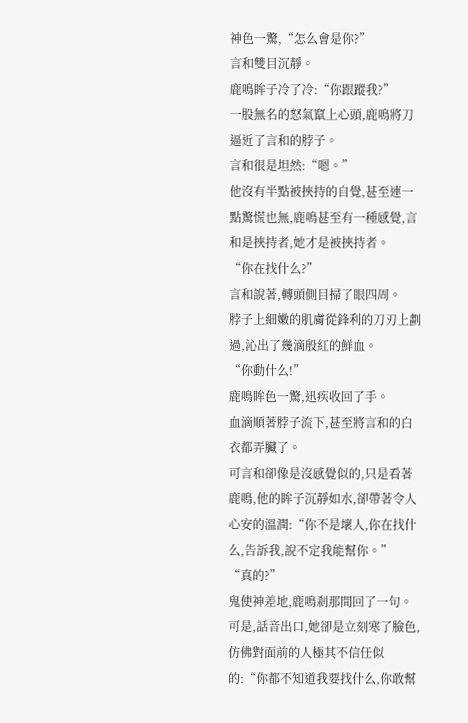神色一驚,“怎么會是你?”
言和雙目沉靜。
鹿鳴眸子冷了冷:“你跟蹤我?”
一股無名的怒氣竄上心頭,鹿鳴將刀逼近了言和的脖子。
言和很是坦然:“嗯。”
他沒有半點被挾持的自覺,甚至連一點驚慌也無,鹿鳴甚至有一種感覺,言和是挾持者,她才是被挾持者。
“你在找什么?”
言和說著,轉頭側目掃了眼四周。
脖子上細嫩的肌膚從鋒利的刀刃上劃過,沁出了幾滴殷紅的鮮血。
“你動什么!”
鹿鳴眸色一驚,迅疾收回了手。
血滴順著脖子流下,甚至將言和的白衣都弄臟了。
可言和卻像是沒感覺似的,只是看著鹿鳴,他的眸子沉靜如水,卻帶著令人心安的溫潤:“你不是壞人,你在找什么,告訴我,說不定我能幫你。”
“真的?”
鬼使神差地,鹿鳴剎那間回了一句。
可是,話音出口,她卻是立刻寒了臉色,仿佛對面前的人極其不信任似的:“你都不知道我要找什么,你敢幫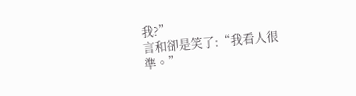我?”
言和卻是笑了:“我看人很準。”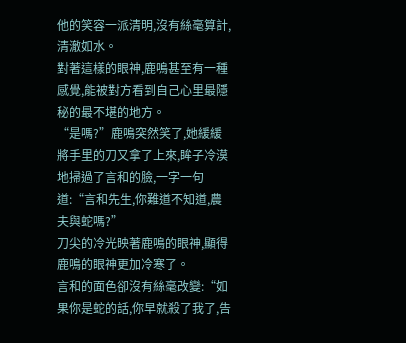他的笑容一派清明,沒有絲毫算計,清澈如水。
對著這樣的眼神,鹿鳴甚至有一種感覺,能被對方看到自己心里最隱秘的最不堪的地方。
“是嗎?”鹿鳴突然笑了,她緩緩將手里的刀又拿了上來,眸子冷漠地掃過了言和的臉,一字一句道:“言和先生,你難道不知道,農夫與蛇嗎?”
刀尖的冷光映著鹿鳴的眼神,顯得鹿鳴的眼神更加冷寒了。
言和的面色卻沒有絲毫改變:“如果你是蛇的話,你早就殺了我了,告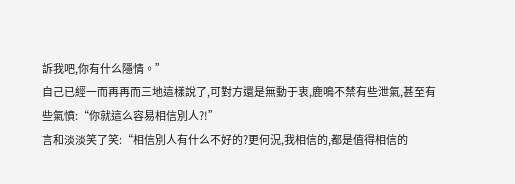訴我吧,你有什么隱情。”
自己已經一而再再而三地這樣說了,可對方還是無動于衷,鹿鳴不禁有些泄氣,甚至有些氣憤:“你就這么容易相信別人?!”
言和淡淡笑了笑:“相信別人有什么不好的?更何況,我相信的,都是值得相信的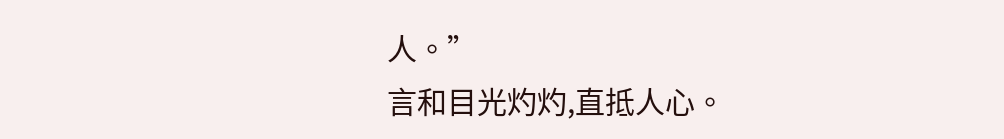人。”
言和目光灼灼,直抵人心。